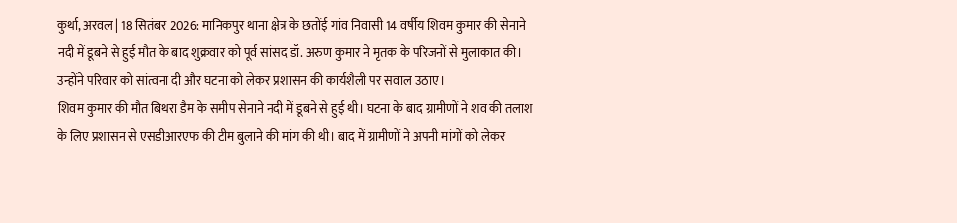कुर्था, अरवल | 18 सितंबर 2026: मानिकपुर थाना क्षेत्र के छतोंई गांव निवासी 14 वर्षीय शिवम कुमार की सेनाने नदी में डूबने से हुई मौत के बाद शुक्रवार को पूर्व सांसद डॉ. अरुण कुमार ने मृतक के परिजनों से मुलाकात की। उन्होंने परिवार को सांत्वना दी और घटना को लेकर प्रशासन की कार्यशैली पर सवाल उठाए।
शिवम कुमार की मौत बिथरा डैम के समीप सेनाने नदी में डूबने से हुई थी। घटना के बाद ग्रामीणों ने शव की तलाश के लिए प्रशासन से एसडीआरएफ की टीम बुलाने की मांग की थी। बाद में ग्रामीणों ने अपनी मांगों को लेकर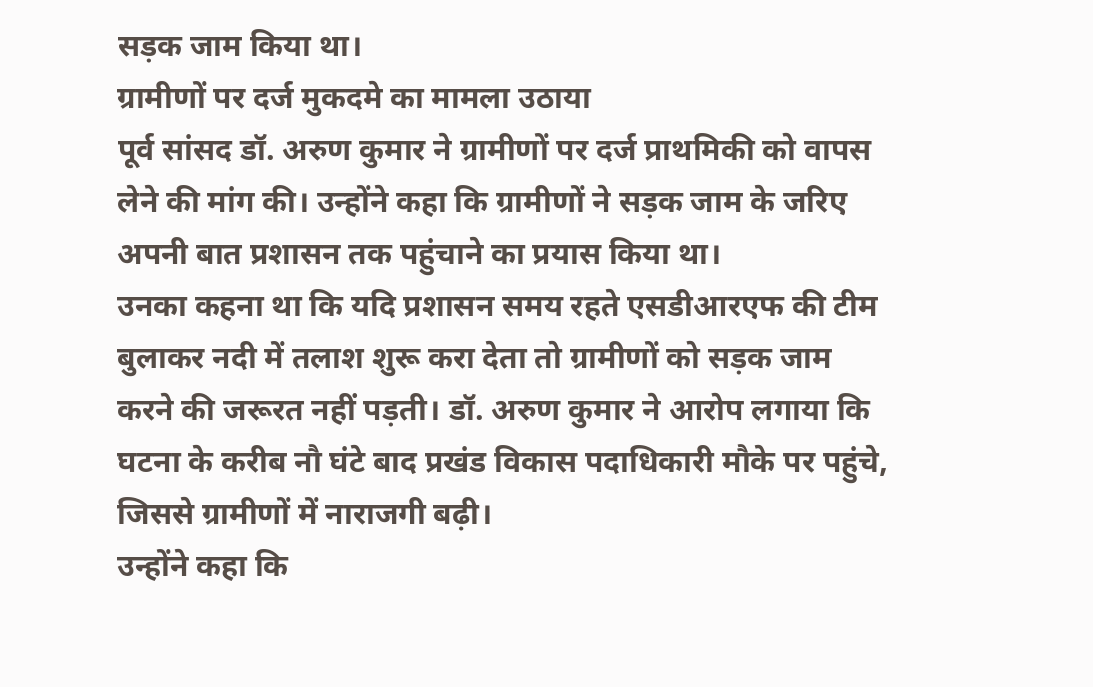सड़क जाम किया था।
ग्रामीणों पर दर्ज मुकदमे का मामला उठाया
पूर्व सांसद डॉ. अरुण कुमार ने ग्रामीणों पर दर्ज प्राथमिकी को वापस लेने की मांग की। उन्होंने कहा कि ग्रामीणों ने सड़क जाम के जरिए अपनी बात प्रशासन तक पहुंचाने का प्रयास किया था।
उनका कहना था कि यदि प्रशासन समय रहते एसडीआरएफ की टीम बुलाकर नदी में तलाश शुरू करा देता तो ग्रामीणों को सड़क जाम करने की जरूरत नहीं पड़ती। डॉ. अरुण कुमार ने आरोप लगाया कि घटना के करीब नौ घंटे बाद प्रखंड विकास पदाधिकारी मौके पर पहुंचे, जिससे ग्रामीणों में नाराजगी बढ़ी।
उन्होंने कहा कि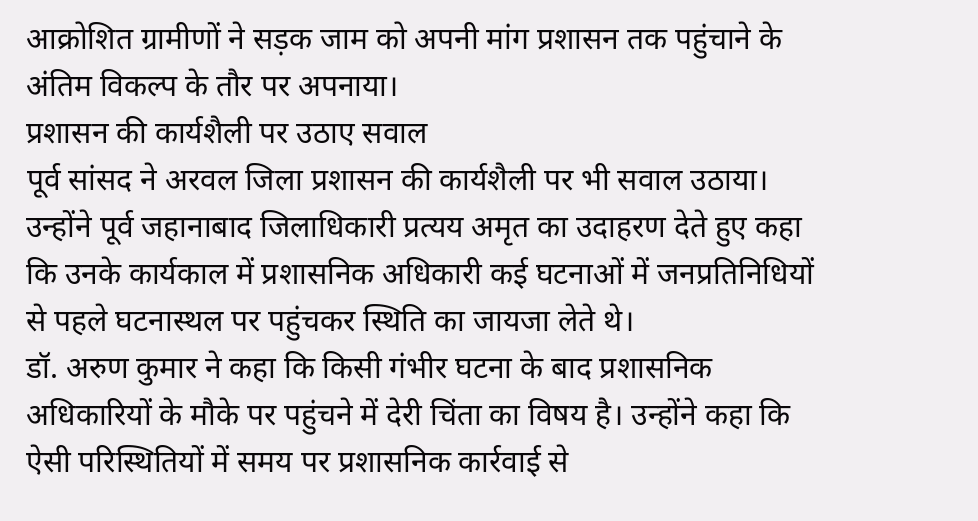आक्रोशित ग्रामीणों ने सड़क जाम को अपनी मांग प्रशासन तक पहुंचाने के अंतिम विकल्प के तौर पर अपनाया।
प्रशासन की कार्यशैली पर उठाए सवाल
पूर्व सांसद ने अरवल जिला प्रशासन की कार्यशैली पर भी सवाल उठाया। उन्होंने पूर्व जहानाबाद जिलाधिकारी प्रत्यय अमृत का उदाहरण देते हुए कहा कि उनके कार्यकाल में प्रशासनिक अधिकारी कई घटनाओं में जनप्रतिनिधियों से पहले घटनास्थल पर पहुंचकर स्थिति का जायजा लेते थे।
डॉ. अरुण कुमार ने कहा कि किसी गंभीर घटना के बाद प्रशासनिक अधिकारियों के मौके पर पहुंचने में देरी चिंता का विषय है। उन्होंने कहा कि ऐसी परिस्थितियों में समय पर प्रशासनिक कार्रवाई से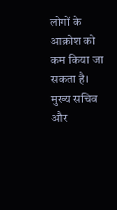लोगों के आक्रोश को कम किया जा सकता है।
मुख्य सचिव और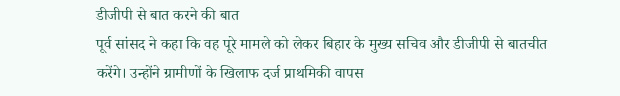डीजीपी से बात करने की बात
पूर्व सांसद ने कहा कि वह पूरे मामले को लेकर बिहार के मुख्य सचिव और डीजीपी से बातचीत करेंगे। उन्होंने ग्रामीणों के खिलाफ दर्ज प्राथमिकी वापस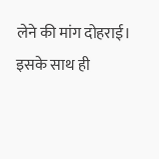लेने की मांग दोहराई।
इसके साथ ही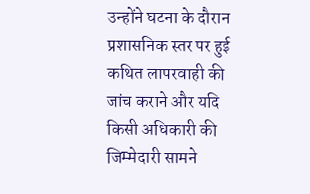उन्होंने घटना के दौरान प्रशासनिक स्तर पर हुई कथित लापरवाही की जांच कराने और यदि किसी अधिकारी की जिम्मेदारी सामने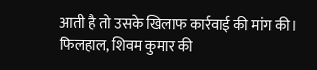आती है तो उसके खिलाफ कार्रवाई की मांग की।
फिलहाल, शिवम कुमार की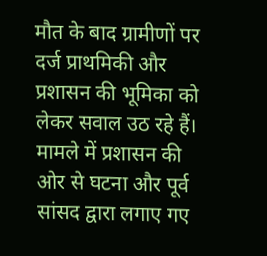मौत के बाद ग्रामीणों पर दर्ज प्राथमिकी और प्रशासन की भूमिका को लेकर सवाल उठ रहे हैं। मामले में प्रशासन की ओर से घटना और पूर्व सांसद द्वारा लगाए गए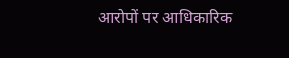आरोपों पर आधिकारिक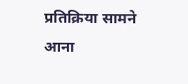प्रतिक्रिया सामने आना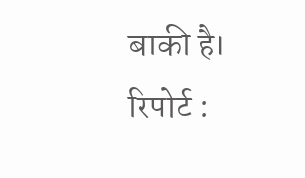बाकी है।
रिपोर्ट :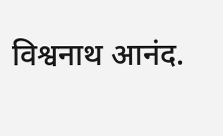विश्वनाथ आनंद.